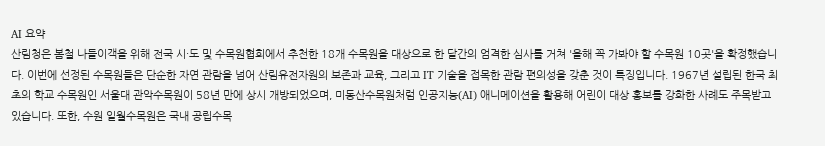AI 요약
산림청은 봄철 나들이객을 위해 전국 시·도 및 수목원협회에서 추천한 18개 수목원을 대상으로 한 달간의 엄격한 심사를 거쳐 '올해 꼭 가봐야 할 수목원 10곳'을 확정했습니다. 이번에 선정된 수목원들은 단순한 자연 관람을 넘어 산림유전자원의 보존과 교육, 그리고 IT 기술을 접목한 관람 편의성을 갖춘 것이 특징입니다. 1967년 설립된 한국 최초의 학교 수목원인 서울대 관악수목원이 58년 만에 상시 개방되었으며, 미동산수목원처럼 인공지능(AI) 애니메이션을 활용해 어린이 대상 홍보를 강화한 사례도 주목받고 있습니다. 또한, 수원 일월수목원은 국내 공립수목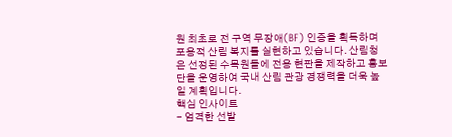원 최초로 전 구역 무장애(BF) 인증을 획득하며 포용적 산림 복지를 실현하고 있습니다. 산림청은 선정된 수목원들에 전용 현판을 제작하고 홍보단을 운영하여 국내 산림 관광 경쟁력을 더욱 높일 계획입니다.
핵심 인사이트
- 엄격한 선발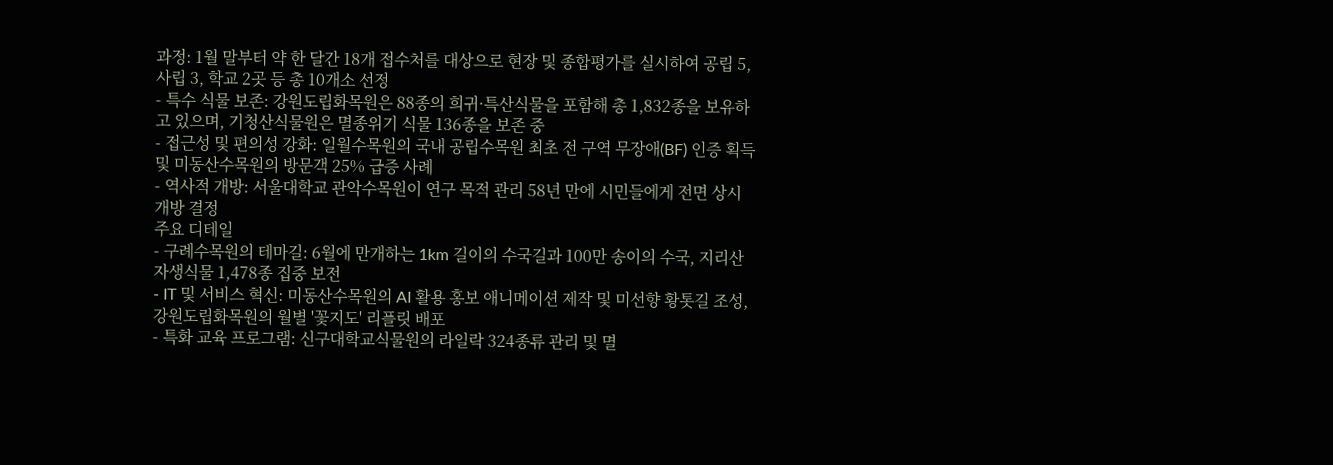과정: 1월 말부터 약 한 달간 18개 접수처를 대상으로 현장 및 종합평가를 실시하여 공립 5, 사립 3, 학교 2곳 등 총 10개소 선정
- 특수 식물 보존: 강원도립화목원은 88종의 희귀·특산식물을 포함해 총 1,832종을 보유하고 있으며, 기청산식물원은 멸종위기 식물 136종을 보존 중
- 접근성 및 편의성 강화: 일월수목원의 국내 공립수목원 최초 전 구역 무장애(BF) 인증 획득 및 미동산수목원의 방문객 25% 급증 사례
- 역사적 개방: 서울대학교 관악수목원이 연구 목적 관리 58년 만에 시민들에게 전면 상시 개방 결정
주요 디테일
- 구례수목원의 테마길: 6월에 만개하는 1km 길이의 수국길과 100만 송이의 수국, 지리산 자생식물 1,478종 집중 보전
- IT 및 서비스 혁신: 미동산수목원의 AI 활용 홍보 애니메이션 제작 및 미선향 황톳길 조성, 강원도립화목원의 월별 '꽃지도' 리플릿 배포
- 특화 교육 프로그램: 신구대학교식물원의 라일락 324종류 관리 및 멸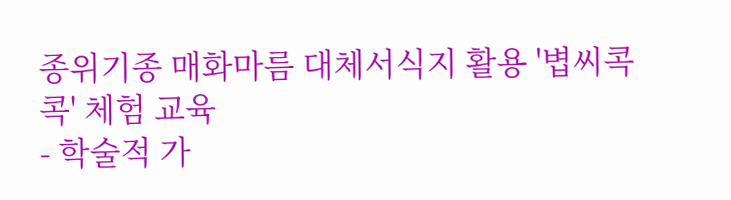종위기종 매화마름 대체서식지 활용 '볍씨콕콕' 체험 교육
- 학술적 가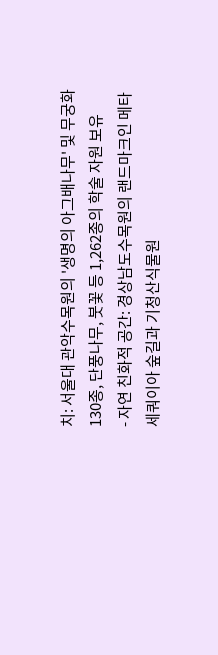치: 서울대 관악수목원의 '생명의 아그배나무' 및 무궁화 130종, 단풍나무, 붓꽃 등 1,262종의 학술 자원 보유
- 자연 친화적 공간: 경상남도수목원의 랜드마크인 메타세쿼이아 숲길과 기청산식물원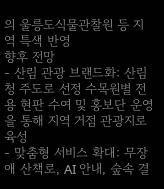의 울릉도식물관찰원 등 지역 특색 반영
향후 전망
- 산림 관광 브랜드화: 산림청 주도로 선정 수목원별 전용 현판 수여 및 홍보단 운영을 통해 지역 거점 관광지로 육성
- 맞춤형 서비스 확대: 무장애 산책로, AI 안내, 숲속 결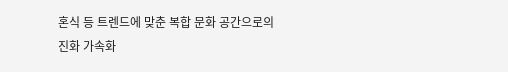혼식 등 트렌드에 맞춘 복합 문화 공간으로의 진화 가속화